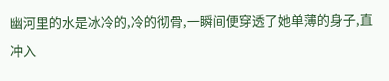幽河里的水是冰冷的,冷的彻骨,一瞬间便穿透了她单薄的身子,直冲入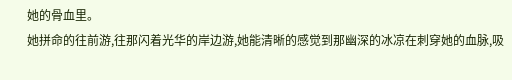她的骨血里。
她拼命的往前游,往那闪着光华的岸边游,她能清晰的感觉到那幽深的冰凉在刺穿她的血脉,吸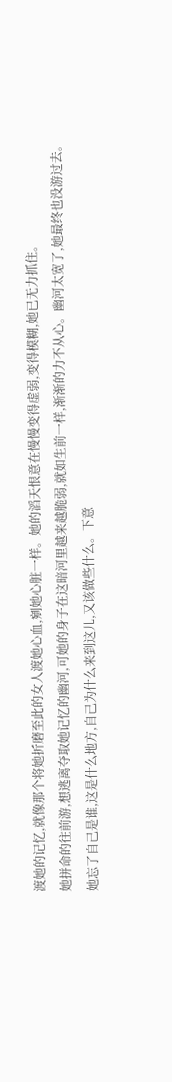渡她的记忆,就像那个将她折磨至此的女人渡她心血,剜她心脏一样。她的滔天恨意在慢慢变得虚弱,变得模糊,她已无力抓住。
她拼命的往前游,想逃离夺取她记忆的幽河,可她的身子在这暗河里越来越脆弱,就如生前一样,渐渐的力不从心。幽河太宽了,她最终也没游过去。
她忘了自己是谁,这是什么地方,自己为什么来到这儿,又该做些什么。下意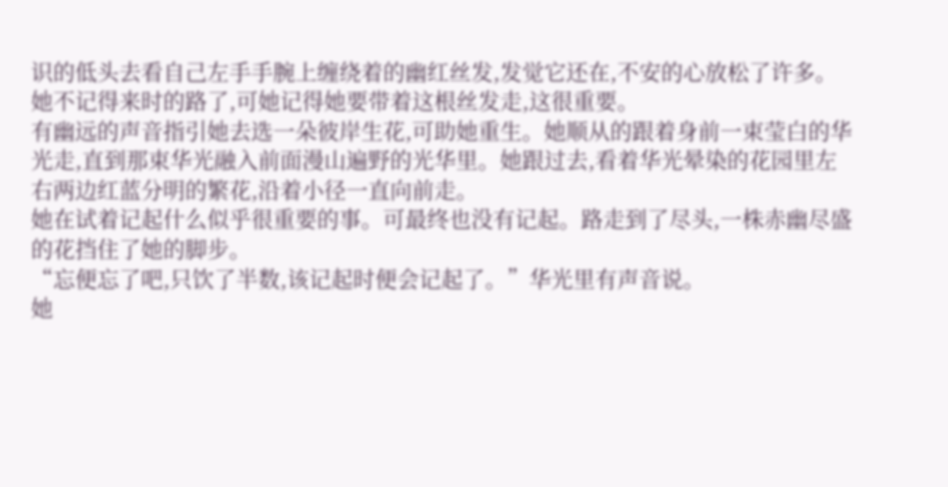识的低头去看自己左手手腕上缠绕着的幽红丝发,发觉它还在,不安的心放松了许多。
她不记得来时的路了,可她记得她要带着这根丝发走,这很重要。
有幽远的声音指引她去选一朵彼岸生花,可助她重生。她顺从的跟着身前一束莹白的华光走,直到那束华光融入前面漫山遍野的光华里。她跟过去,看着华光晕染的花园里左右两边红蓝分明的繁花,沿着小径一直向前走。
她在试着记起什么似乎很重要的事。可最终也没有记起。路走到了尽头,一株赤幽尽盛的花挡住了她的脚步。
“忘便忘了吧,只饮了半数,该记起时便会记起了。”华光里有声音说。
她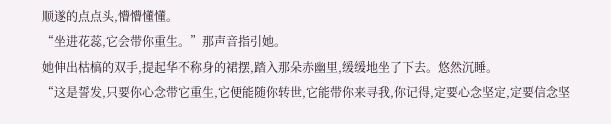顺遂的点点头,懵懵懂懂。
“坐进花蕊,它会带你重生。”那声音指引她。
她伸出枯槁的双手,提起华不称身的裙摆,踏入那朵赤幽里,缓缓地坐了下去。悠然沉睡。
“这是誓发,只要你心念带它重生,它便能随你转世,它能带你来寻我,你记得,定要心念坚定,定要信念坚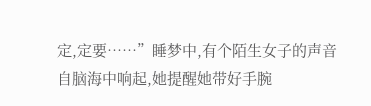定,定要……”睡梦中,有个陌生女子的声音自脑海中响起,她提醒她带好手腕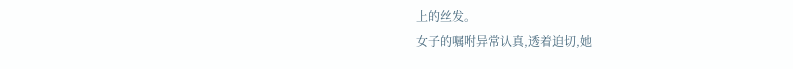上的丝发。
女子的嘱咐异常认真,透着迫切,她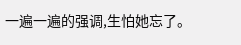一遍一遍的强调,生怕她忘了。